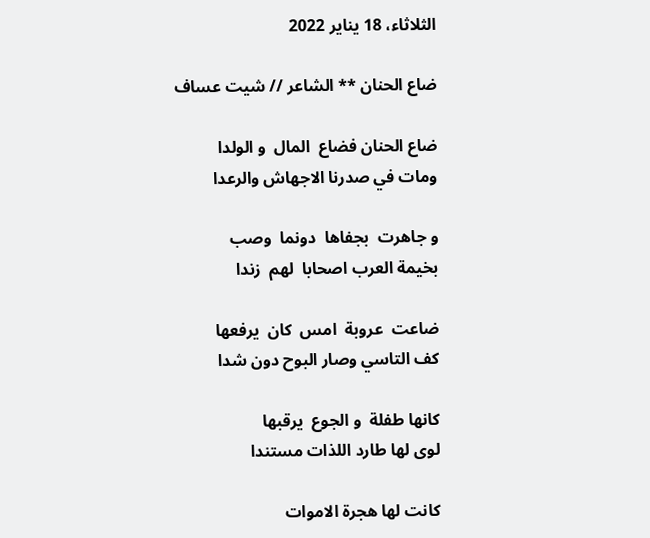الثلاثاء، 18 يناير 2022

ضاع الحنان ** الشاعر // شيت عساف

ضاع الحنان فضاع  المال  و الولدا
ومات في صدرنا الاجهاش والرعدا

و جاهرت  بجفاها  دونما  وصب
بخيمة العرب اصحابا  لهم  زندا

ضاعت  عروبة  امس  كان  يرفعها
كف التاسي وصار البوح دون شدا

كانها طفلة  و الجوع  يرقبها
لوى لها طارد اللذات مستندا

كانت لها هجرة الاموات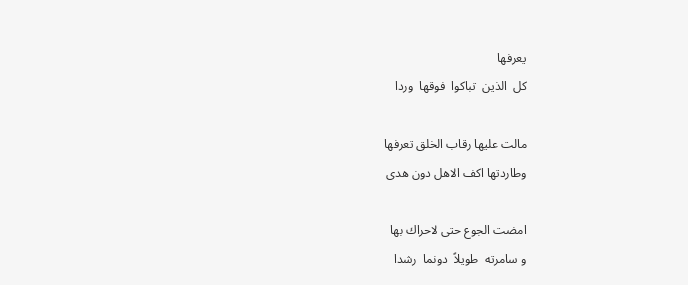يعرفها
كل  الذين  تباكوا  فوقها  وردا

مالت عليها رقاب الخلق تعرفها
وطاردتها اكف الاهل دون هدى

امضت الجوع حتى لاحراك بها
و سامرته  طويلاً  دونما  رشدا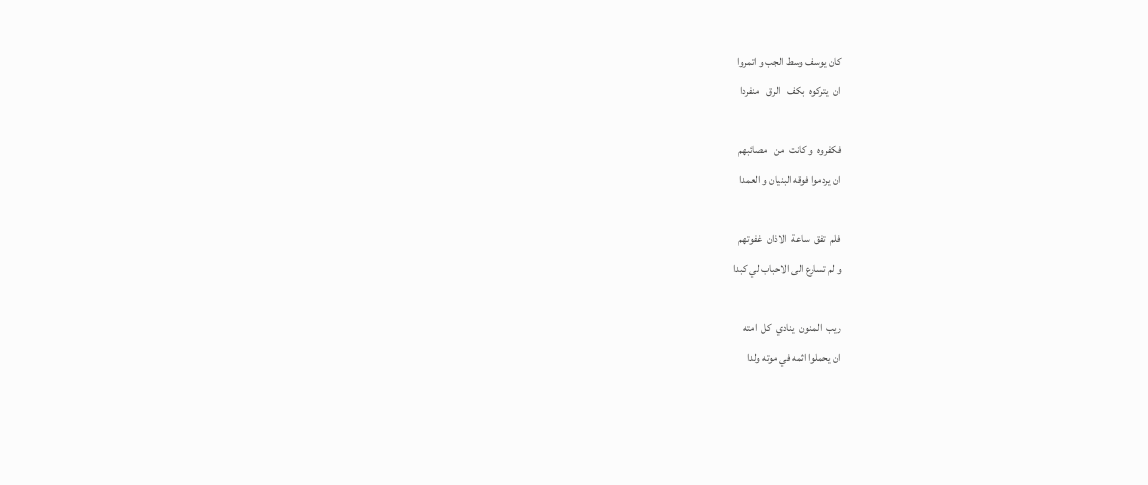كان يوسف وسط الجب و اتمروا
ان  يتركوه  بكف   الرق   منفردا

فكفروه  و كانت  من   مصائبهم
ان يردموا فوقه البنيان و العمدا

فلم  تفق  ساعة  الاذان  غفوتهم
و لم تسارع الى الاحباب لي كبدا

ريب  المنون  ينادي  كل  امته
ان يحملوا اثمه في موته ولدا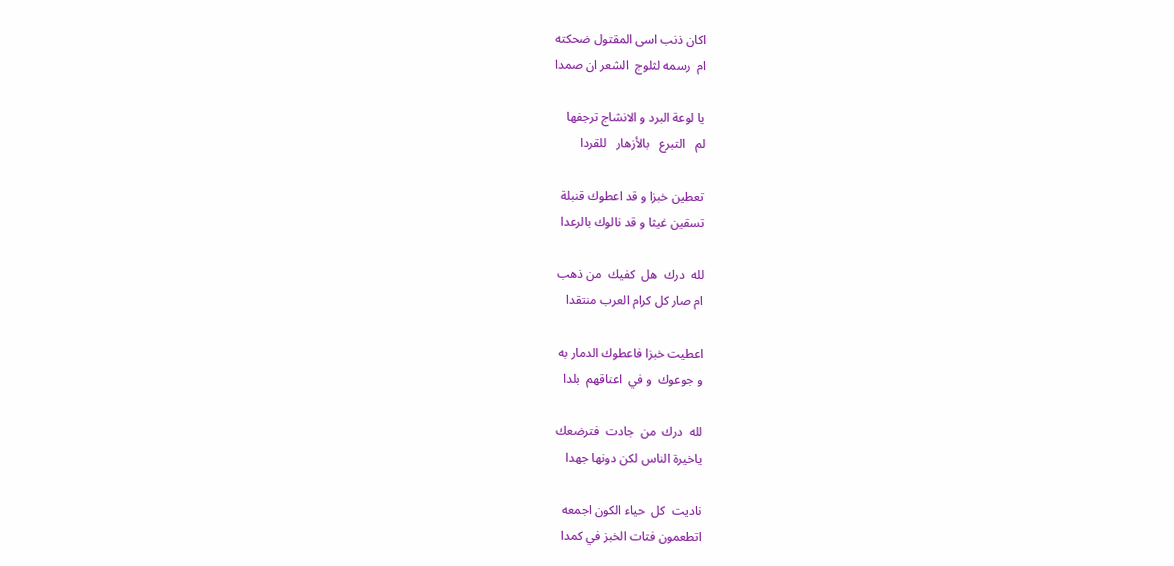اكان ذنب اسى المقتول ضحكته
ام  رسمه لثلوج  الشعر ان صمدا

يا لوعة البرد و الانشاج ترجفها
لم   التبرع   بالأزهار   للقردا

تعطين خبزا و قد اعطوك قنبلة
تسقين غيثا و قد نالوك بالرعدا

لله  درك  هل  كفيك  من ذهب
ام صار كل كرام العرب منتقدا

اعطيت خبزا فاعطوك الدمار به
و جوعوك  و في  اعناقهم  بلدا

لله  درك  من  جادت  فترضعك
ياخيرة الناس لكن دونها جهدا

ناديت  كل  حياء الكون اجمعه
اتطعمون فتات الخبز في كمدا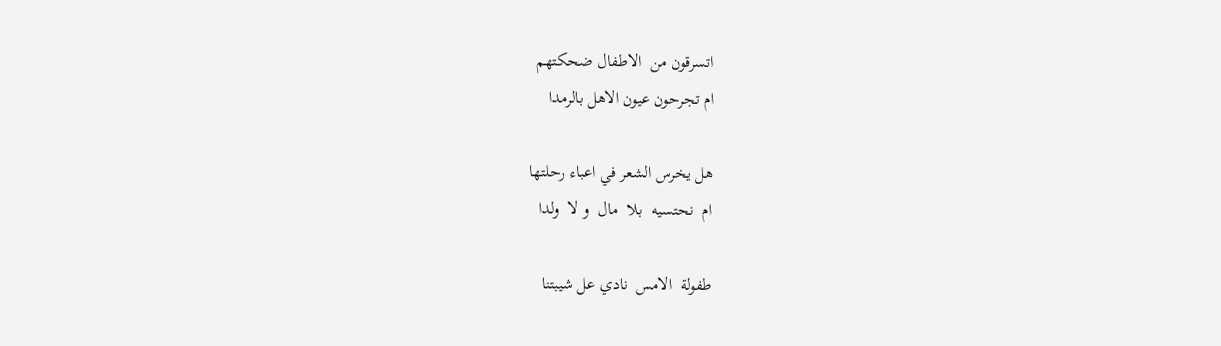اتسرقون من  الاطفال ضحكتهم
ام تجرحون عيون الاهل بالرمدا

هل يخرس الشعر في اعباء رحلتها
ام  نحتسيه  بلا  مال  و لا  ولدا

طفولة  الامس  نادي عل شيبتنا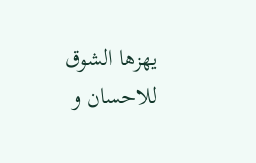يهزها الشوق للاحسان و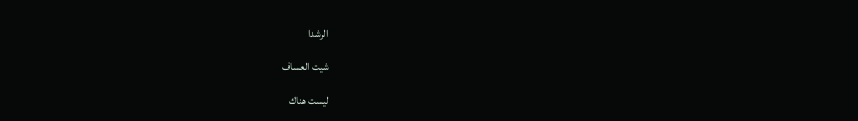الرشدا

شيت العساف

ليست هناك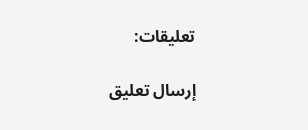تعليقات:

إرسال تعليق